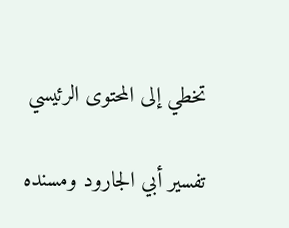تخطي إلى المحتوى الرئيسي

تفسير أبي الجارود ومسنده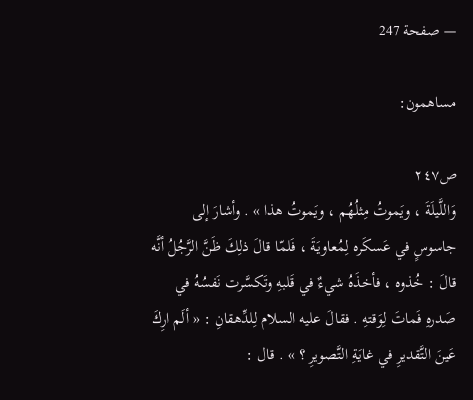— صفحة 247

مساهمون:

ص٢٤٧
وَاللَّيلَةَ ، ويَموتُ مِثلُهُم ، ويَموتُ هذا » . وأشارَ إلى جاسوسٍ في عَسكَره لِمُعاويَةَ ، فَلمّا قالَ ذلِكَ ظَنَّ الرَّجُلُ أنَّه قالَ : خُذوه ، فأخذَهُ شيءٌ في قَلبهِ وتَكسَّرت نَفسُهُ في صَدرهِ فَماتَ لِوَقتهِ . فقالَ عليه السلام لِلدِّهقانِ : « ألَم ارِكَ عَينَ التَّقديرِ في غايَةِ التَّصويرِ ؟ » . قال :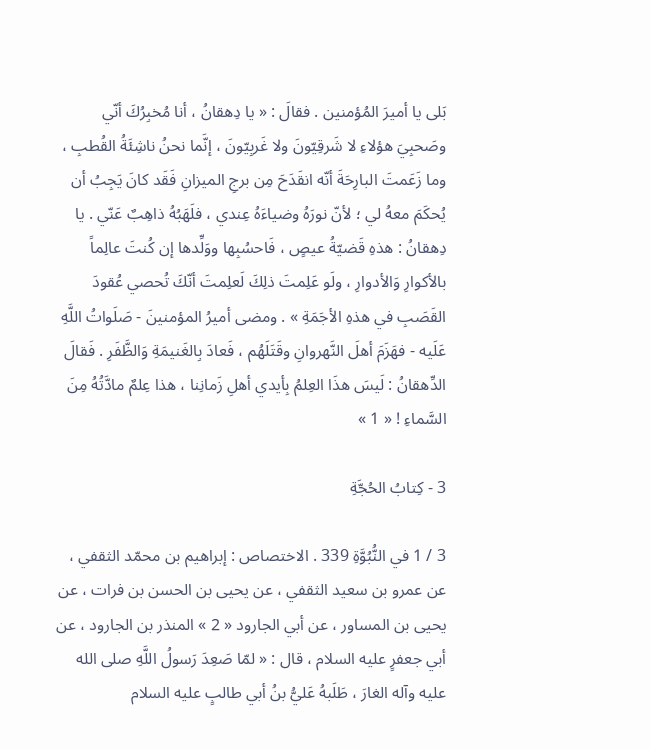بَلى يا أميرَ المُؤمنين . فقالَ : « يا دِهقانُ ، أنا مُخبِرُكَ أنّي وصَحبِيَ هؤلاءِ لا شَرقِيّونَ ولا غَربِيّونَ ، إنَّما نحنُ ناشِئَةُ القُطبِ ، وما زَعَمتَ البارِحَةَ أنّه انقَدَحَ مِن برجِ الميزانِ فَقَد كانَ يَجِبُ أن يُحكَمَ معهُ لي ؛ لأنّ نورَهُ وضياءَهُ عِندي ، فلَهَبُهُ ذاهِبٌ عَنّي . يا دِهقانُ : هذهِ قَضيّةُ عيصٍ ، فَاحسُبِها ووَلِّدها إن كُنتَ عالِماً بالأكوارِ وَالأدوارِ ، ولَو عَلِمتَ ذلِكَ لَعلِمتَ أنّكَ تُحصي عُقودَ القَصَبِ في هذهِ الأجَمَةِ » . ومضى أميرُ المؤمنينَ - صَلَواتُ اللَّهِ عَلَيه - فهَزَمَ أهلَ النَّهروانِ وقَتَلَهُم ، فَعادَ بِالغَنيمَةِ وَالظَّفَرِ . فَقالَ الدِّهقانُ : لَيسَ هذَا العِلمُ بِأيدي أهلِ زَمانِنا ، هذا عِلمٌ مادَّتُهُ مِنَ السَّماءِ ! « 1 »

3 - كِتابُ الحُجَّةِ

3 / 1 في النُّبُوَّةِ 339 . الاختصاص : إبراهيم بن محمّد الثقفي ، عن عمرو بن سعيد الثقفي ، عن يحيى بن الحسن بن فرات ، عن يحيى بن المساور ، عن أبي الجارود « 2 » المنذر بن الجارود ، عن أبي جعفرٍ عليه السلام ، قال : « لمّا صَعِدَ رَسولُ اللَّهِ صلى الله عليه وآله الغارَ ، طَلَبهُ عَليُّ بنُ أبي طالبٍ عليه السلام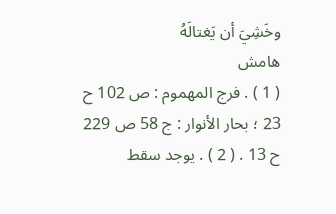وخَشِيَ أن يَغتالَهُ
هامش
( 1 ) . فرج المهموم : ص 102 ح 23 ؛ بحار الأنوار : ج 58 ص 229 ح 13 . ( 2 ) . يوجد سقط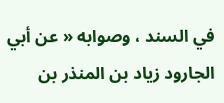في السند ، وصوابه « عن أبي الجارود زياد بن المنذر بن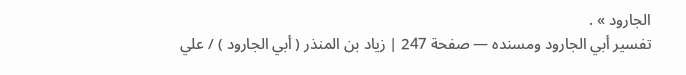الجارود » .
تفسير أبي الجارود ومسنده — صفحة 247 | زياد بن المنذر ( أبي الجارود ) / علي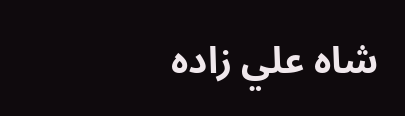شاه علي زاده